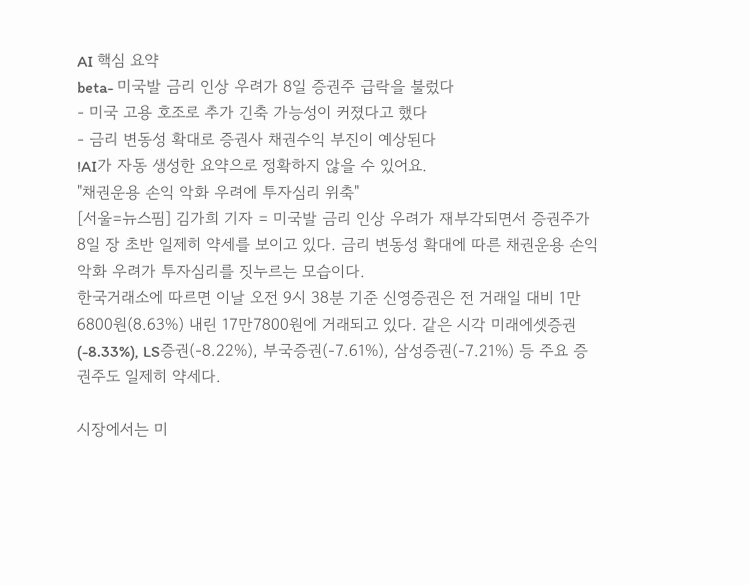AI 핵심 요약
beta- 미국발 금리 인상 우려가 8일 증권주 급락을 불렀다
- 미국 고용 호조로 추가 긴축 가능성이 커졌다고 했다
- 금리 변동성 확대로 증권사 채권수익 부진이 예상된다
!AI가 자동 생성한 요약으로 정확하지 않을 수 있어요.
"채권운용 손익 악화 우려에 투자심리 위축"
[서울=뉴스핌] 김가희 기자 = 미국발 금리 인상 우려가 재부각되면서 증권주가 8일 장 초반 일제히 약세를 보이고 있다. 금리 변동성 확대에 따른 채권운용 손익 악화 우려가 투자심리를 짓누르는 모습이다.
한국거래소에 따르면 이날 오전 9시 38분 기준 신영증권은 전 거래일 대비 1만6800원(8.63%) 내린 17만7800원에 거래되고 있다. 같은 시각 미래에셋증권(-8.33%), LS증권(-8.22%), 부국증권(-7.61%), 삼성증권(-7.21%) 등 주요 증권주도 일제히 약세다.

시장에서는 미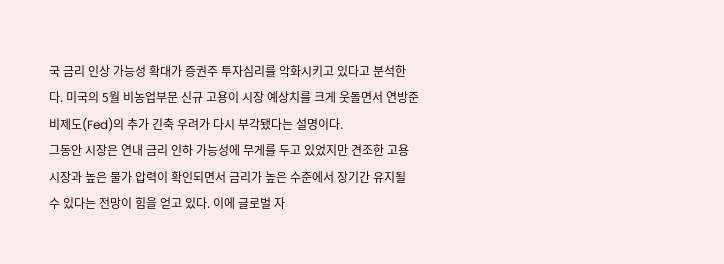국 금리 인상 가능성 확대가 증권주 투자심리를 악화시키고 있다고 분석한다. 미국의 5월 비농업부문 신규 고용이 시장 예상치를 크게 웃돌면서 연방준비제도(Fed)의 추가 긴축 우려가 다시 부각됐다는 설명이다.
그동안 시장은 연내 금리 인하 가능성에 무게를 두고 있었지만 견조한 고용시장과 높은 물가 압력이 확인되면서 금리가 높은 수준에서 장기간 유지될 수 있다는 전망이 힘을 얻고 있다. 이에 글로벌 자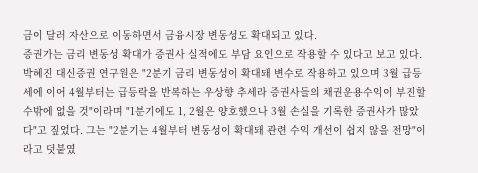금이 달러 자산으로 이동하면서 금융시장 변동성도 확대되고 있다.
증권가는 금리 변동성 확대가 증권사 실적에도 부담 요인으로 작용할 수 있다고 보고 있다. 박혜진 대신증권 연구원은 "2분기 금리 변동성이 확대돼 변수로 작용하고 있으며 3월 급등세에 이어 4월부터는 급등락을 반복하는 우상향 추세라 증권사들의 채권운용수익이 부진할 수밖에 없을 것"이라며 "1분기에도 1, 2월은 양호했으나 3월 손실을 기록한 증권사가 많았다"고 짚었다. 그는 "2분기는 4월부터 변동성이 확대돼 관련 수익 개선이 쉽지 않을 전망"이라고 덧붙였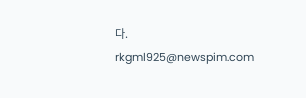다.
rkgml925@newspim.com